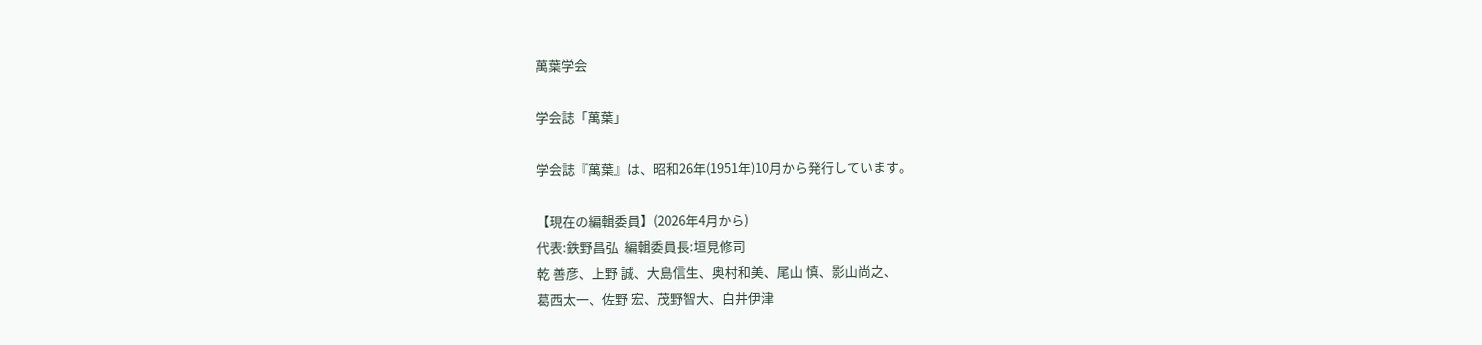萬葉学会

学会誌「萬葉」

学会誌『萬葉』は、昭和26年(1951年)10月から発行しています。

【現在の編輯委員】(2026年4月から)
代表:鉄野昌弘  編輯委員長:垣見修司
乾 善彦、上野 誠、大島信生、奥村和美、尾山 慎、影山尚之、
葛西太一、佐野 宏、茂野智大、白井伊津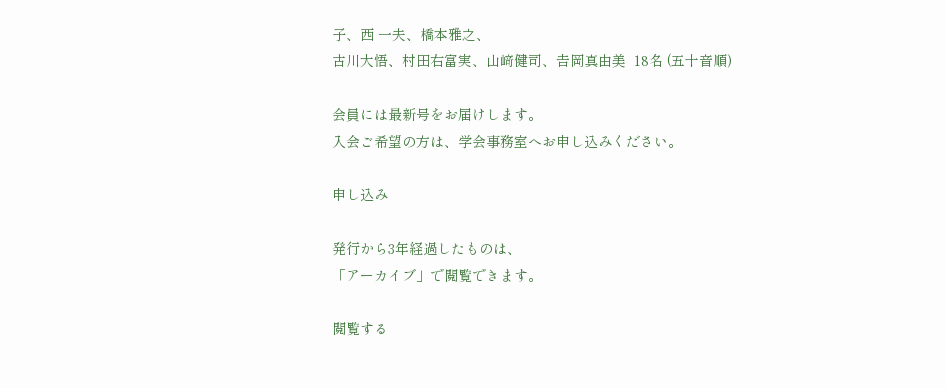子、西 一夫、橋本雅之、
古川大悟、村田右富実、山﨑健司、𠮷岡真由美  18名 (五十音順)

会員には最新号をお届けします。
入会ご希望の方は、学会事務室へお申し込みください。

申し込み

発行から3年経過したものは、
「アーカイブ」で閲覧できます。

閲覧する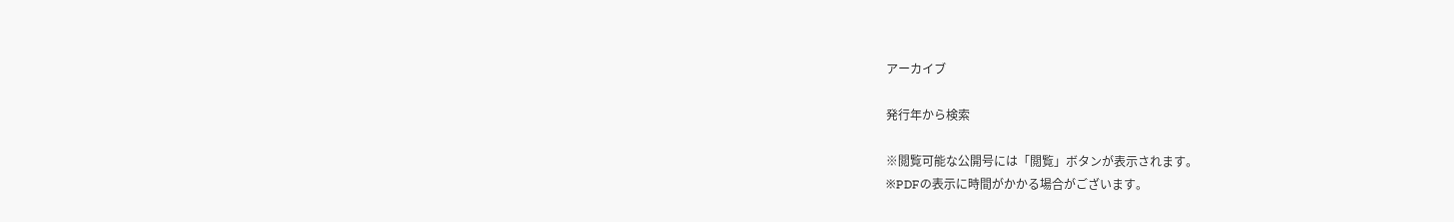アーカイブ

発行年から検索

※閲覧可能な公開号には「閲覧」ボタンが表示されます。
※PDFの表示に時間がかかる場合がございます。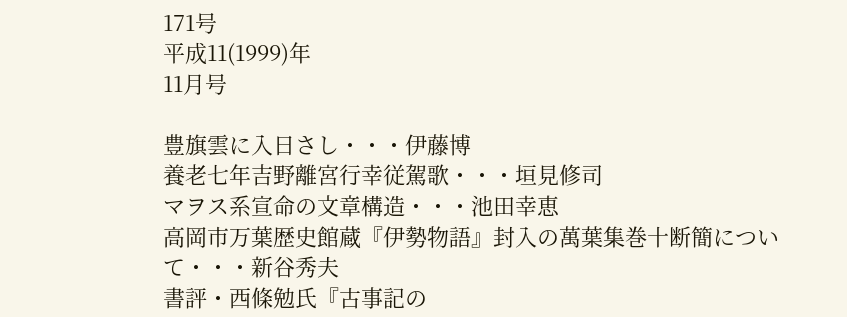171号
平成11(1999)年
11月号

豊旗雲に入日さし・・・伊藤博
養老七年吉野離宮行幸従駕歌・・・垣見修司
マヲス系宣命の文章構造・・・池田幸恵
高岡市万葉歴史館蔵『伊勢物語』封入の萬葉集巻十断簡について・・・新谷秀夫
書評・西條勉氏『古事記の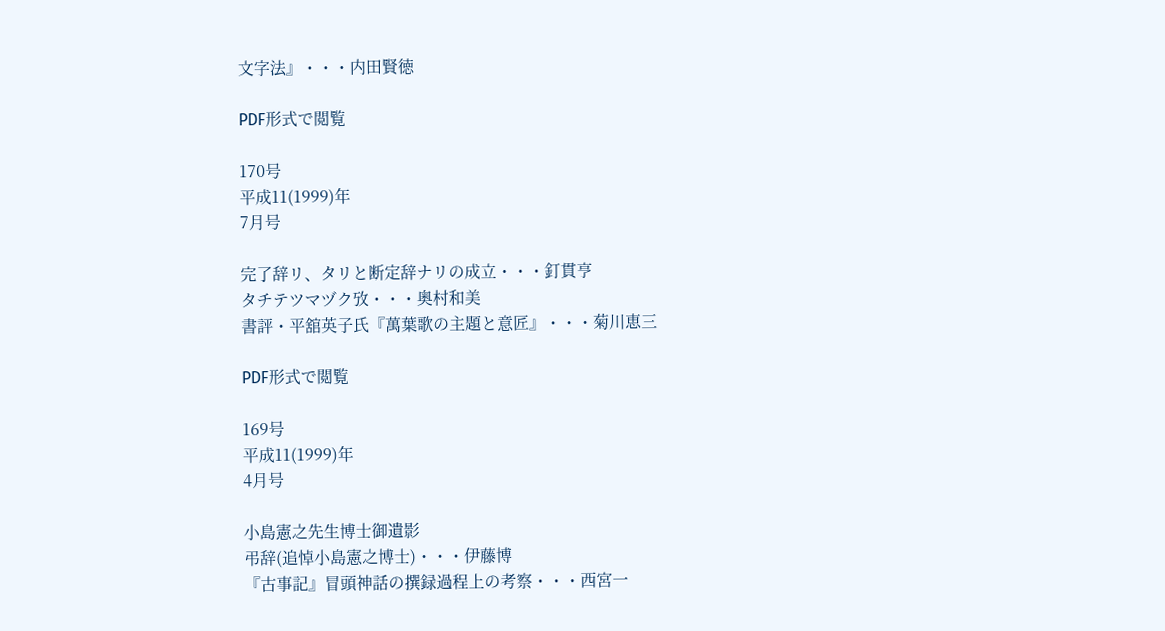文字法』・・・内田賢徳

PDF形式で閲覧

170号
平成11(1999)年
7月号

完了辞リ、タリと断定辞ナリの成立・・・釘貫亨
タチテツマヅク攷・・・奥村和美
書評・平舘英子氏『萬葉歌の主題と意匠』・・・菊川恵三

PDF形式で閲覧

169号
平成11(1999)年
4月号

小島憲之先生博士御遺影
弔辞(追悼小島憲之博士)・・・伊藤博
『古事記』冒頭神話の撰録過程上の考察・・・西宮一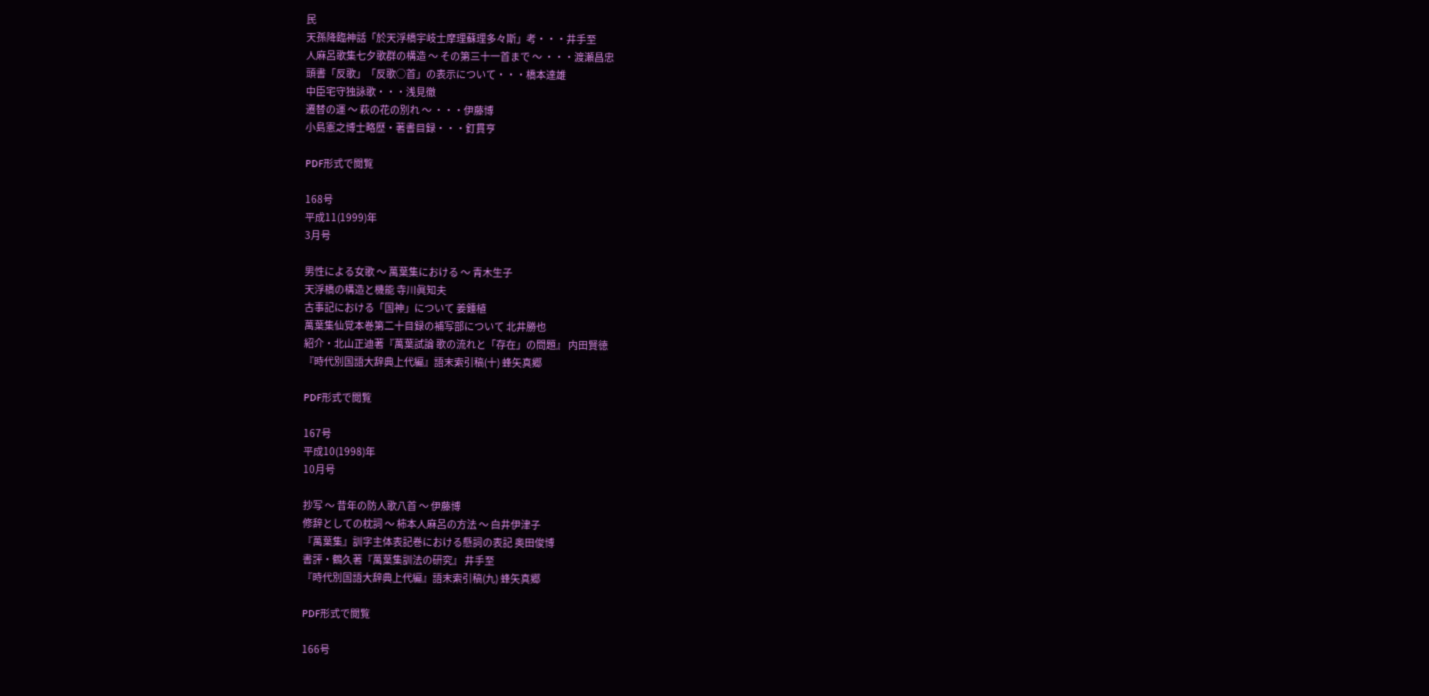民
天孫降臨神話「於天浮橋宇岐士摩理蘇理多々斯」考・・・井手至
人麻呂歌集七夕歌群の構造 〜 その第三十一首まで 〜 ・・・渡瀬昌忠
頭書「反歌」「反歌○首」の表示について・・・橋本達雄
中臣宅守独詠歌・・・浅見徹
遷替の運 〜 萩の花の別れ 〜 ・・・伊藤博
小島憲之博士略歴・著書目録・・・釘貫亨

PDF形式で閲覧

168号
平成11(1999)年
3月号

男性による女歌 〜 萬葉集における 〜 青木生子
天浮橋の構造と機能 寺川眞知夫
古事記における「国神」について 姜鍾植
萬葉集仙覚本巻第二十目録の補写部について 北井勝也
紹介・北山正迪著『萬葉試論 歌の流れと「存在」の問題』 内田賢徳
『時代別国語大辞典上代編』語末索引稿(十) 蜂矢真郷

PDF形式で閲覧

167号
平成10(1998)年
10月号

抄写 〜 昔年の防人歌八首 〜 伊藤博
修辞としての枕詞 〜 柿本人麻呂の方法 〜 白井伊津子
『萬葉集』訓字主体表記巻における懸詞の表記 奥田俊博
書評・鶴久著『萬葉集訓法の研究』 井手至
『時代別国語大辞典上代編』語末索引稿(九) 蜂矢真郷

PDF形式で閲覧

166号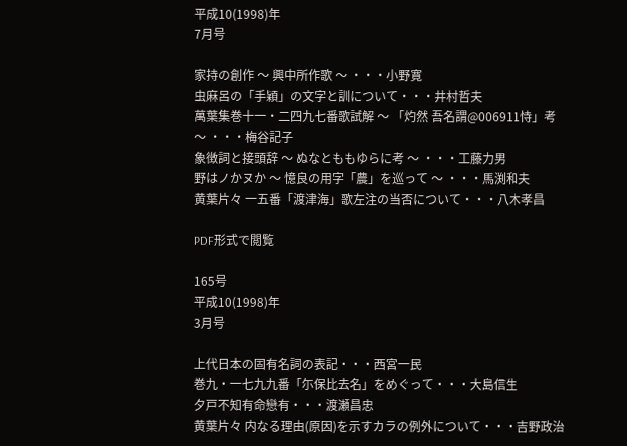平成10(1998)年
7月号

家持の創作 〜 興中所作歌 〜 ・・・小野寛
虫麻呂の「手穎」の文字と訓について・・・井村哲夫
萬葉集巻十一・二四九七番歌試解 〜 「灼然 吾名謂@006911恃」考 〜 ・・・梅谷記子
象徴詞と接頭辞 〜 ぬなとももゆらに考 〜 ・・・工藤力男
野はノかヌか 〜 憶良の用字「農」を巡って 〜 ・・・馬渕和夫
黄葉片々 一五番「渡津海」歌左注の当否について・・・八木孝昌

PDF形式で閲覧

165号
平成10(1998)年
3月号

上代日本の固有名詞の表記・・・西宮一民
巻九・一七九九番「尓保比去名」をめぐって・・・大島信生
夕戸不知有命戀有・・・渡瀬昌忠
黄葉片々 内なる理由(原因)を示すカラの例外について・・・吉野政治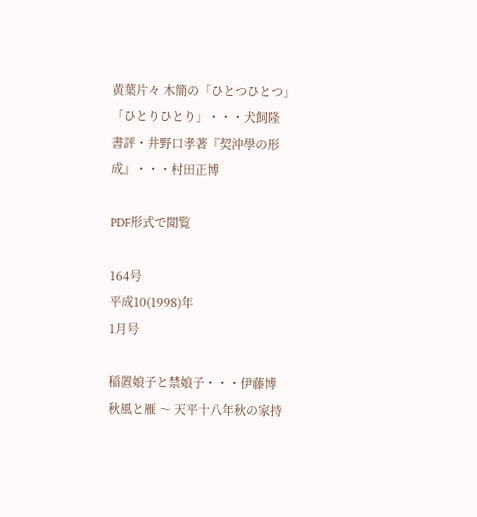黄葉片々 木簡の「ひとつひとつ」「ひとりひとり」・・・犬飼隆
書評・井野口孝著『契沖學の形成』・・・村田正博

PDF形式で閲覧

164号
平成10(1998)年
1月号

稲置娘子と禁娘子・・・伊藤博
秋風と雁 〜 天平十八年秋の家持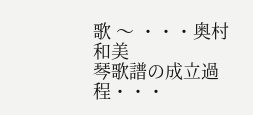歌 〜 ・・・奥村和美
琴歌譜の成立過程・・・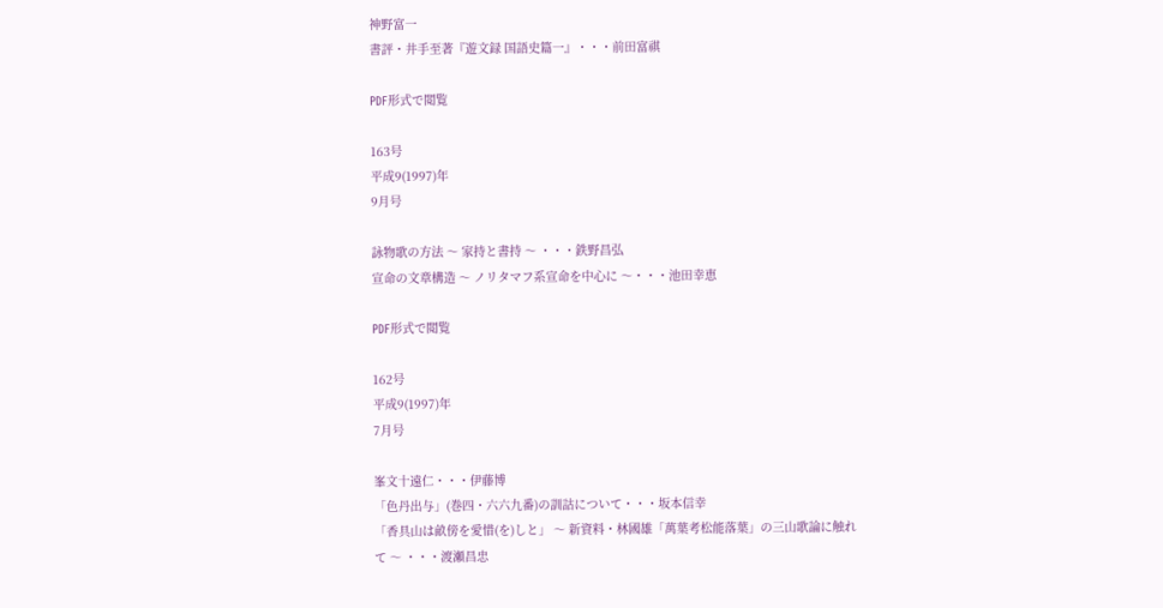神野富一
書評・井手至著『遊文録 国語史篇一』・・・前田富祺

PDF形式で閲覧

163号
平成9(1997)年
9月号

詠物歌の方法 〜 家持と書持 〜 ・・・鉄野昌弘
宣命の文章構造 〜 ノリタマフ系宣命を中心に 〜・・・池田幸恵

PDF形式で閲覧

162号
平成9(1997)年
7月号

峯文十遠仁・・・伊藤博
「色丹出与」(巻四・六六九番)の訓詁について・・・坂本信幸
「香具山は畝傍を愛惜(を)しと」 〜 新資料・林國雄「萬葉考松能落葉」の三山歌論に触れて 〜 ・・・渡瀬昌忠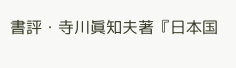書評・寺川眞知夫著『日本国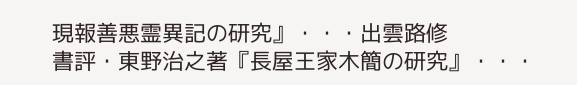現報善悪霊異記の研究』・・・出雲路修
書評・東野治之著『長屋王家木簡の研究』・・・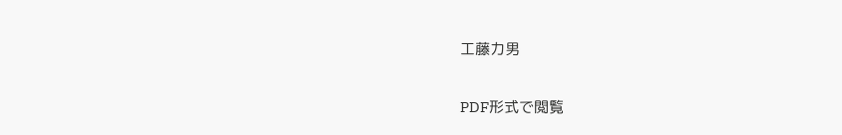工藤力男

PDF形式で閲覧